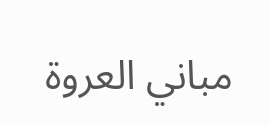مباني العروة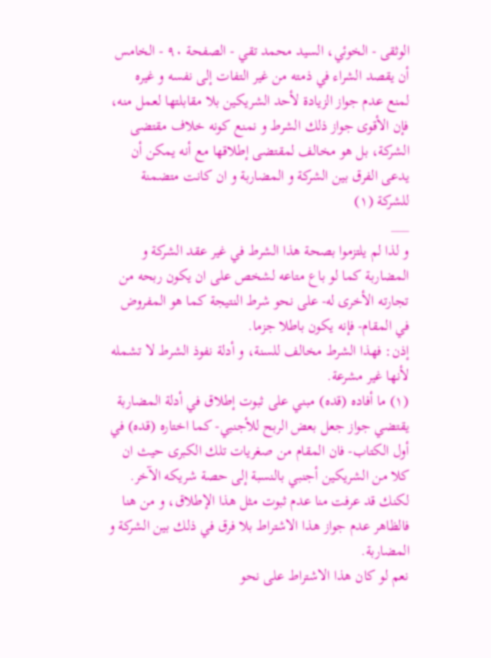الوثقى - الخوئي، السيد محمد تقي - الصفحة ٩٠ - الخامس أن يقصد الشراء في ذمته من غير التفات إلى نفسه و غيره
لمنع عدم جواز الزيادة لأحد الشريكين بلا مقابلتها لعمل منه، فإن الأقوى جواز ذلك الشرط و نمنع كونه خلاف مقتضى الشركة، بل هو مخالف لمقتضى إطلاقها مع أنه يمكن أن يدعى الفرق بين الشركة و المضاربة و ان كانت متضمنة للشركة (١)
___
و لذا لم يلتزموا بصحة هذا الشرط في غير عقد الشركة و المضاربة كما لو باع متاعه لشخص على ان يكون ربحه من تجارته الأخرى له- على نحو شرط النتيجة كما هو المفروض في المقام- فإنه يكون باطلا جزما.
إذن: فهذا الشرط مخالف للسنة، و أدلة نفوذ الشرط لا تشمله لأنها غير مشرعة.
(١) ما أفاده (قده) مبني على ثبوت إطلاق في أدلة المضاربة يقتضي جواز جعل بعض الربح للأجنبي- كما اختاره (قده) في أول الكتاب- فان المقام من صغريات تلك الكبرى حيث ان كلا من الشريكين أجنبي بالنسبة إلى حصة شريكه الآخر.
لكنك قد عرفت منا عدم ثبوت مثل هذا الإطلاق، و من هنا فالظاهر عدم جواز هذا الاشتراط بلا فرق في ذلك بين الشركة و المضاربة.
نعم لو كان هذا الاشتراط على نحو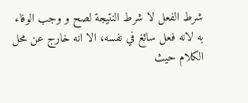شرط الفعل لا شرط النتيجة لصح و وجب الوفاء به لانه فعل سائغ في نفسه، الا انه خارج عن محل الكلام حيث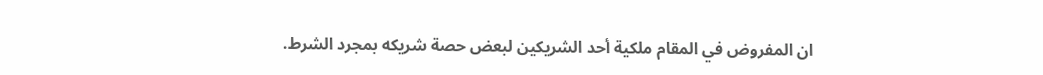ان المفروض في المقام ملكية أحد الشريكين لبعض حصة شريكه بمجرد الشرط.